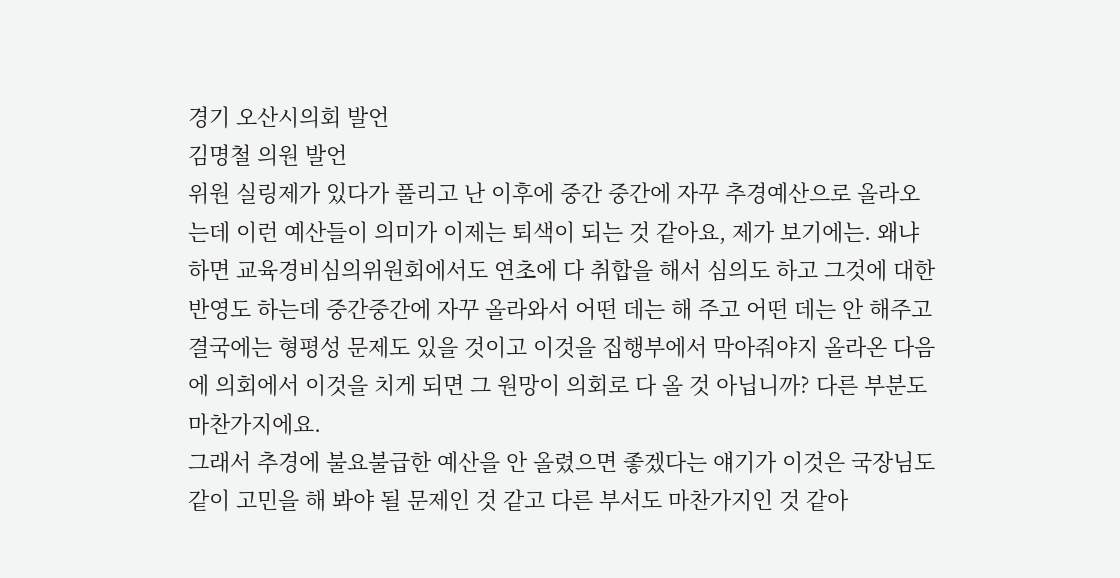경기 오산시의회 발언
김명철 의원 발언
위원 실링제가 있다가 풀리고 난 이후에 중간 중간에 자꾸 추경예산으로 올라오는데 이런 예산들이 의미가 이제는 퇴색이 되는 것 같아요, 제가 보기에는. 왜냐하면 교육경비심의위원회에서도 연초에 다 취합을 해서 심의도 하고 그것에 대한 반영도 하는데 중간중간에 자꾸 올라와서 어떤 데는 해 주고 어떤 데는 안 해주고 결국에는 형평성 문제도 있을 것이고 이것을 집행부에서 막아줘야지 올라온 다음에 의회에서 이것을 치게 되면 그 원망이 의회로 다 올 것 아닙니까? 다른 부분도 마찬가지에요.
그래서 추경에 불요불급한 예산을 안 올렸으면 좋겠다는 얘기가 이것은 국장님도 같이 고민을 해 봐야 될 문제인 것 같고 다른 부서도 마찬가지인 것 같아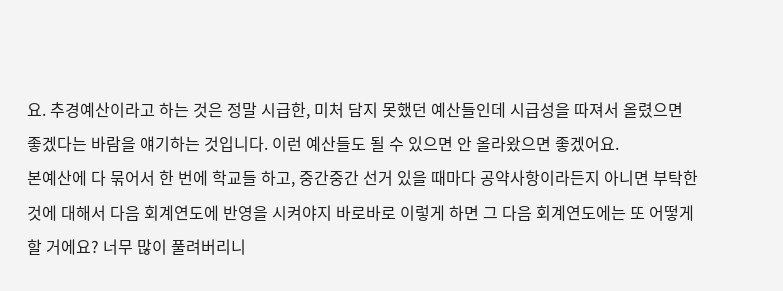요. 추경예산이라고 하는 것은 정말 시급한, 미처 담지 못했던 예산들인데 시급성을 따져서 올렸으면 좋겠다는 바람을 얘기하는 것입니다. 이런 예산들도 될 수 있으면 안 올라왔으면 좋겠어요.
본예산에 다 묶어서 한 번에 학교들 하고, 중간중간 선거 있을 때마다 공약사항이라든지 아니면 부탁한 것에 대해서 다음 회계연도에 반영을 시켜야지 바로바로 이렇게 하면 그 다음 회계연도에는 또 어떻게 할 거에요? 너무 많이 풀려버리니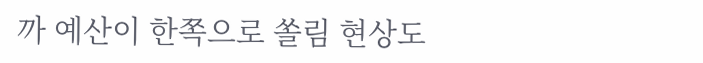까 예산이 한쪽으로 쏠림 현상도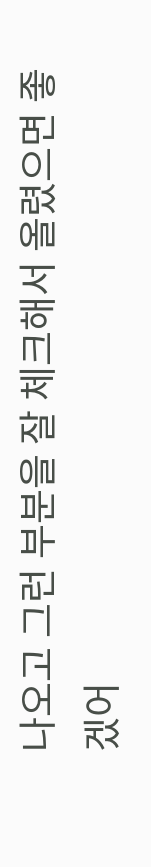나오고 그런 부분을 잘 체크해서 올렸으면 좋겠어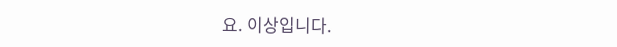요. 이상입니다.